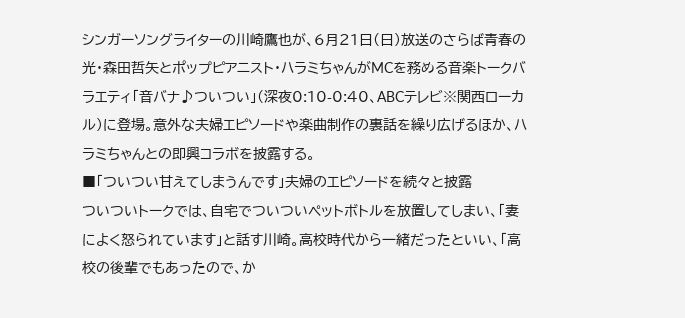シンガーソングライターの川崎鷹也が、6月21日(日)放送のさらば青春の光・森田哲矢とポップピアニスト・ハラミちゃんがMCを務める音楽トークバラエティ「音バナ♪ついつい」(深夜0:10-0:40、ABCテレビ※関西ローカル)に登場。意外な夫婦エピソードや楽曲制作の裏話を繰り広げるほか、ハラミちゃんとの即興コラボを披露する。
■「ついつい甘えてしまうんです」夫婦のエピソードを続々と披露
ついついトークでは、自宅でついついペットボトルを放置してしまい、「妻によく怒られています」と話す川崎。高校時代から一緒だったといい、「高校の後輩でもあったので、か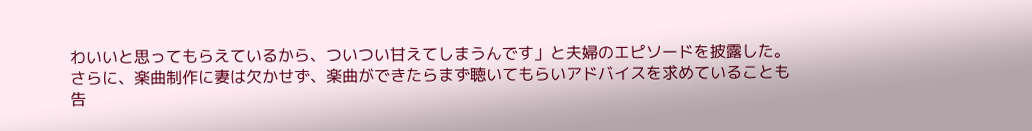わいいと思ってもらえているから、ついつい甘えてしまうんです」と夫婦のエピソードを披露した。
さらに、楽曲制作に妻は欠かせず、楽曲ができたらまず聴いてもらいアドバイスを求めていることも告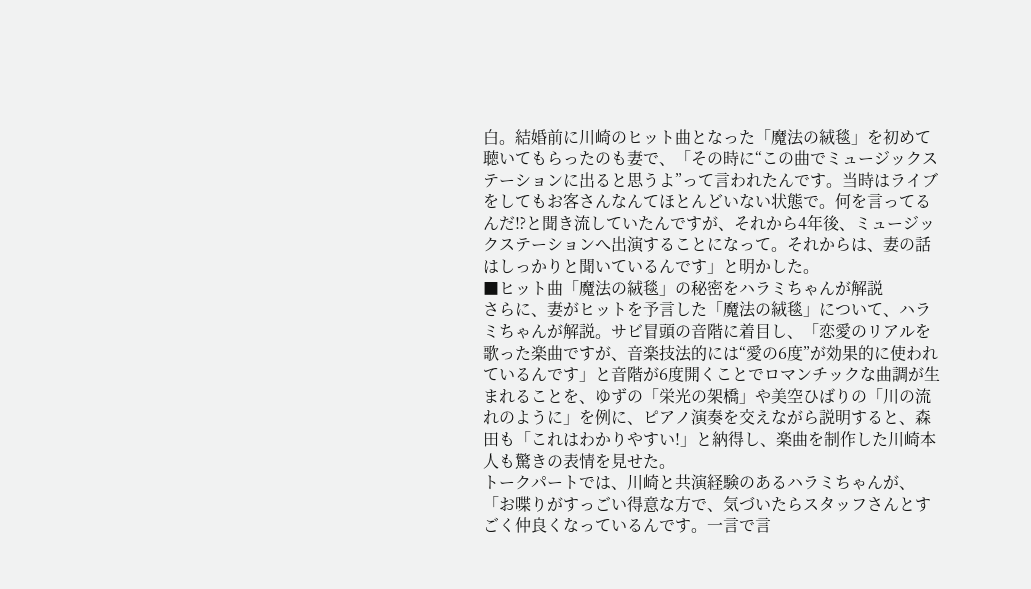白。結婚前に川崎のヒット曲となった「魔法の絨毯」を初めて聴いてもらったのも妻で、「その時に“この曲でミュージックステーションに出ると思うよ”って言われたんです。当時はライブをしてもお客さんなんてほとんどいない状態で。何を言ってるんだ⁉と聞き流していたんですが、それから4年後、ミュージックステーションへ出演することになって。それからは、妻の話はしっかりと聞いているんです」と明かした。
■ヒット曲「魔法の絨毯」の秘密をハラミちゃんが解説
さらに、妻がヒットを予言した「魔法の絨毯」について、ハラミちゃんが解説。サビ冒頭の音階に着目し、「恋愛のリアルを歌った楽曲ですが、音楽技法的には“愛の6度”が効果的に使われているんです」と音階が6度開くことでロマンチックな曲調が生まれることを、ゆずの「栄光の架橋」や美空ひばりの「川の流れのように」を例に、ピアノ演奏を交えながら説明すると、森田も「これはわかりやすい!」と納得し、楽曲を制作した川崎本人も驚きの表情を見せた。
トークパートでは、川崎と共演経験のあるハラミちゃんが、「お喋りがすっごい得意な方で、気づいたらスタッフさんとすごく仲良くなっているんです。一言で言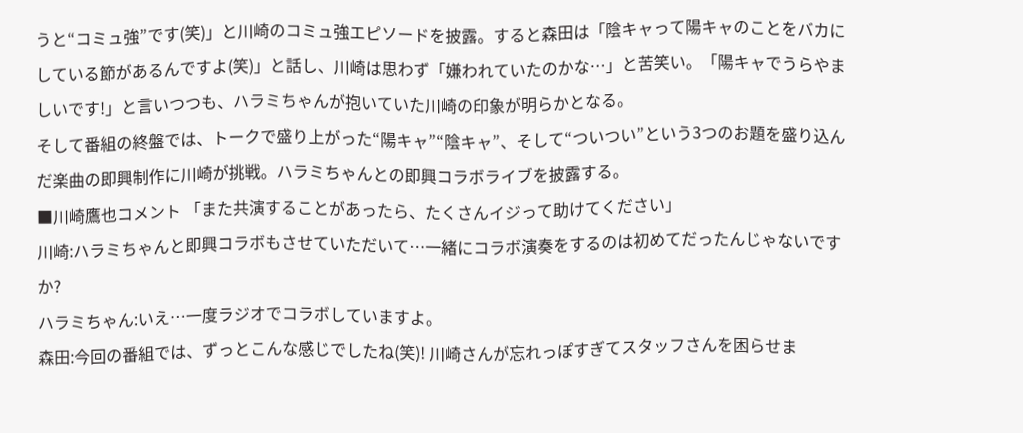うと“コミュ強”です(笑)」と川崎のコミュ強エピソードを披露。すると森田は「陰キャって陽キャのことをバカにしている節があるんですよ(笑)」と話し、川崎は思わず「嫌われていたのかな…」と苦笑い。「陽キャでうらやましいです!」と言いつつも、ハラミちゃんが抱いていた川崎の印象が明らかとなる。
そして番組の終盤では、トークで盛り上がった“陽キャ”“陰キャ”、そして“ついつい”という3つのお題を盛り込んだ楽曲の即興制作に川崎が挑戦。ハラミちゃんとの即興コラボライブを披露する。
■川崎鷹也コメント 「また共演することがあったら、たくさんイジって助けてください」
川崎:ハラミちゃんと即興コラボもさせていただいて…一緒にコラボ演奏をするのは初めてだったんじゃないですか?
ハラミちゃん:いえ…一度ラジオでコラボしていますよ。
森田:今回の番組では、ずっとこんな感じでしたね(笑)! 川崎さんが忘れっぽすぎてスタッフさんを困らせま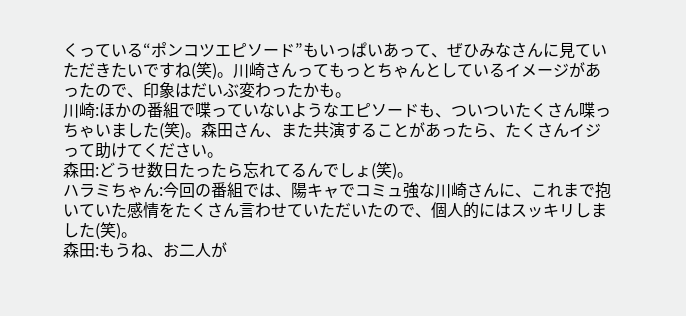くっている“ポンコツエピソード”もいっぱいあって、ぜひみなさんに見ていただきたいですね(笑)。川崎さんってもっとちゃんとしているイメージがあったので、印象はだいぶ変わったかも。
川崎:ほかの番組で喋っていないようなエピソードも、ついついたくさん喋っちゃいました(笑)。森田さん、また共演することがあったら、たくさんイジって助けてください。
森田:どうせ数日たったら忘れてるんでしょ(笑)。
ハラミちゃん:今回の番組では、陽キャでコミュ強な川崎さんに、これまで抱いていた感情をたくさん言わせていただいたので、個人的にはスッキリしました(笑)。
森田:もうね、お二人が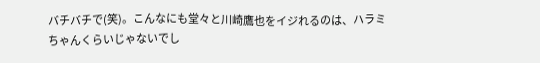バチバチで(笑)。こんなにも堂々と川崎鷹也をイジれるのは、ハラミちゃんくらいじゃないでし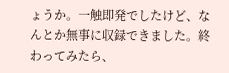ょうか。一触即発でしたけど、なんとか無事に収録できました。終わってみたら、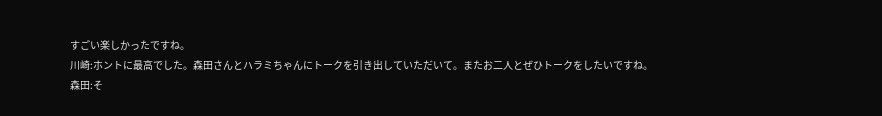すごい楽しかったですね。
川崎:ホントに最高でした。森田さんとハラミちゃんにトークを引き出していただいて。またお二人とぜひトークをしたいですね。
森田:そ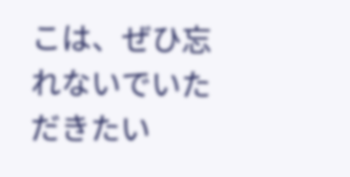こは、ぜひ忘れないでいただきたい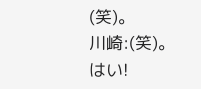(笑)。
川崎:(笑)。はい!